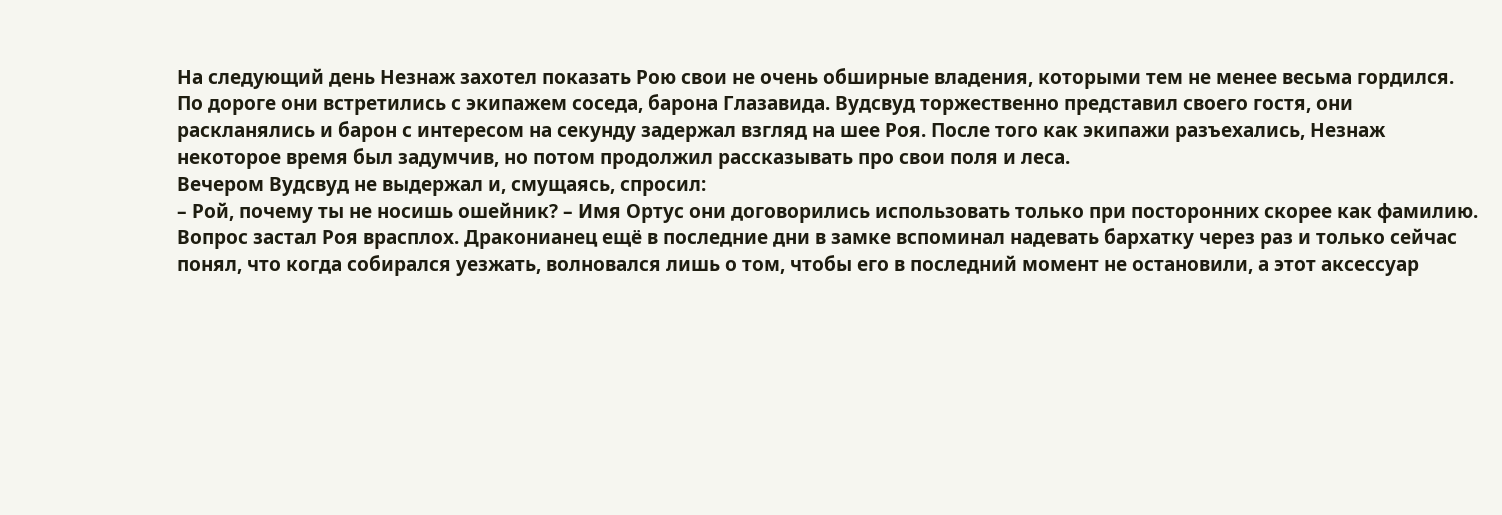На следующий день Незнаж захотел показать Рою свои не очень обширные владения, которыми тем не менее весьма гордился. По дороге они встретились с экипажем соседа, барона Глазавида. Вудсвуд торжественно представил своего гостя, они раскланялись и барон с интересом на секунду задержал взгляд на шее Роя. После того как экипажи разъехались, Незнаж некоторое время был задумчив, но потом продолжил рассказывать про свои поля и леса.
Вечером Вудсвуд не выдержал и, смущаясь, спросил:
– Рой, почему ты не носишь ошейник? – Имя Ортус они договорились использовать только при посторонних скорее как фамилию.
Вопрос застал Роя врасплох. Драконианец ещё в последние дни в замке вспоминал надевать бархатку через раз и только сейчас понял, что когда собирался уезжать, волновался лишь о том, чтобы его в последний момент не остановили, а этот аксессуар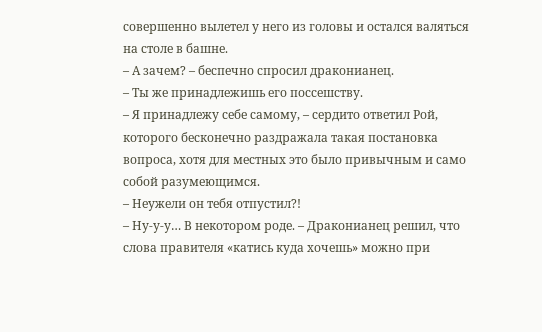совершенно вылетел у него из головы и остался валяться на столе в башне.
– А зачем? – беспечно спросил драконианец.
– Ты же принадлежишь его поссешству.
– Я принадлежу себе самому, – сердито ответил Рой, которого бесконечно раздражала такая постановка вопроса, хотя для местных это было привычным и само собой разумеющимся.
– Неужели он тебя отпустил?!
– Ну-у-у… В некотором роде. – Драконианец решил, что слова правителя «катись куда хочешь» можно при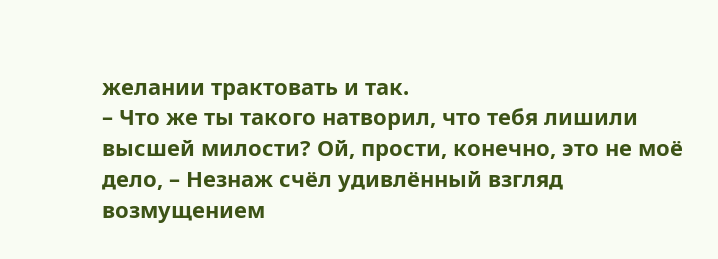желании трактовать и так.
– Что же ты такого натворил, что тебя лишили высшей милости? Ой, прости, конечно, это не моё дело, – Незнаж счёл удивлённый взгляд возмущением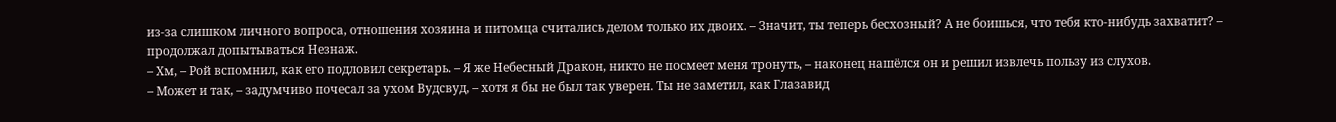из-за слишком личного вопроса, отношения хозяина и питомца считались делом только их двоих. – Значит, ты теперь бесхозный? А не боишься, что тебя кто-нибудь захватит? – продолжал допытываться Незнаж.
– Хм, – Рой вспомнил, как его подловил секретарь. – Я же Небесный Дракон, никто не посмеет меня тронуть, – наконец нашёлся он и решил извлечь пользу из слухов.
– Может и так, – задумчиво почесал за ухом Вудсвуд, – хотя я бы не был так уверен. Ты не заметил, как Глазавид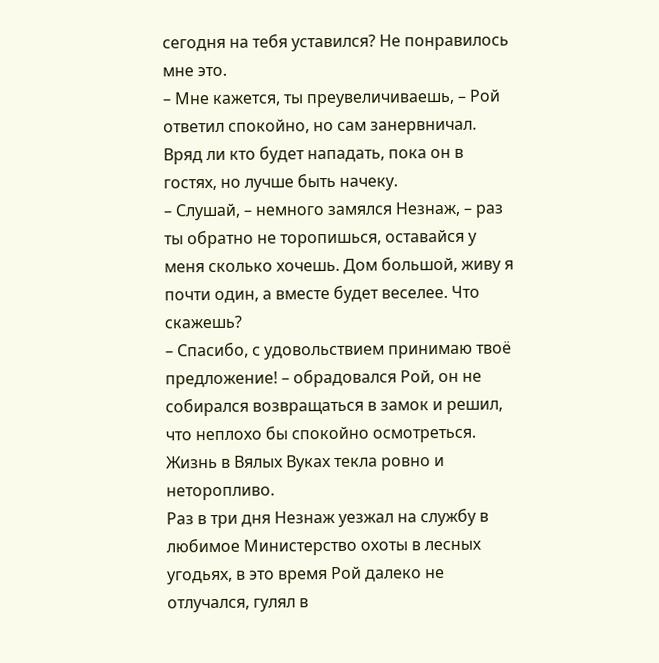сегодня на тебя уставился? Не понравилось мне это.
– Мне кажется, ты преувеличиваешь, – Рой ответил спокойно, но сам занервничал. Вряд ли кто будет нападать, пока он в гостях, но лучше быть начеку.
– Слушай, – немного замялся Незнаж, – раз ты обратно не торопишься, оставайся у меня сколько хочешь. Дом большой, живу я почти один, а вместе будет веселее. Что скажешь?
– Спасибо, с удовольствием принимаю твоё предложение! – обрадовался Рой, он не собирался возвращаться в замок и решил, что неплохо бы спокойно осмотреться.
Жизнь в Вялых Вуках текла ровно и неторопливо.
Раз в три дня Незнаж уезжал на службу в любимое Министерство охоты в лесных угодьях, в это время Рой далеко не отлучался, гулял в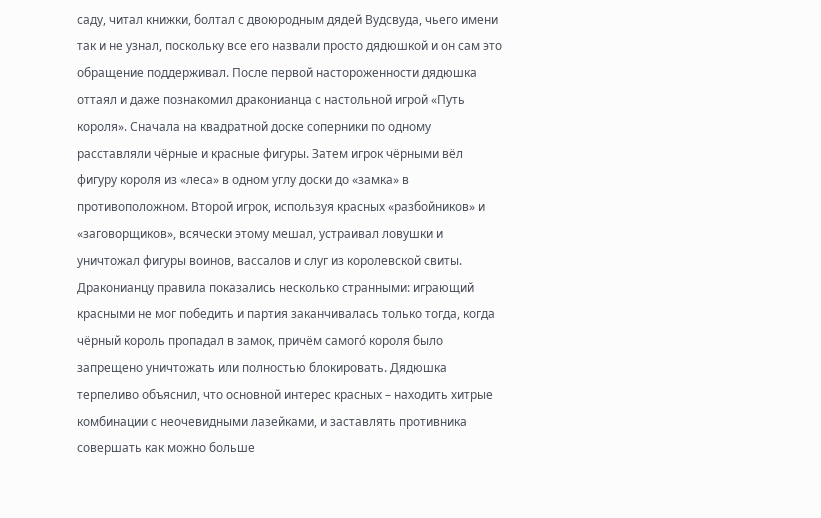саду, читал книжки, болтал с двоюродным дядей Вудсвуда, чьего имени так и не узнал, поскольку все его назвали просто дядюшкой и он сам это обращение поддерживал. После первой настороженности дядюшка оттаял и даже познакомил драконианца с настольной игрой «Путь короля». Сначала на квадратной доске соперники по одному расставляли чёрные и красные фигуры. Затем игрок чёрными вёл фигуру короля из «леса» в одном углу доски до «замка» в противоположном. Второй игрок, используя красных «разбойников» и «заговорщиков», всячески этому мешал, устраивал ловушки и уничтожал фигуры воинов, вассалов и слуг из королевской свиты. Драконианцу правила показались несколько странными: играющий красными не мог победить и партия заканчивалась только тогда, когда чёрный король пропадал в замок, причём самого́ короля было запрещено уничтожать или полностью блокировать. Дядюшка терпеливо объяснил, что основной интерес красных – находить хитрые комбинации с неочевидными лазейками, и заставлять противника совершать как можно больше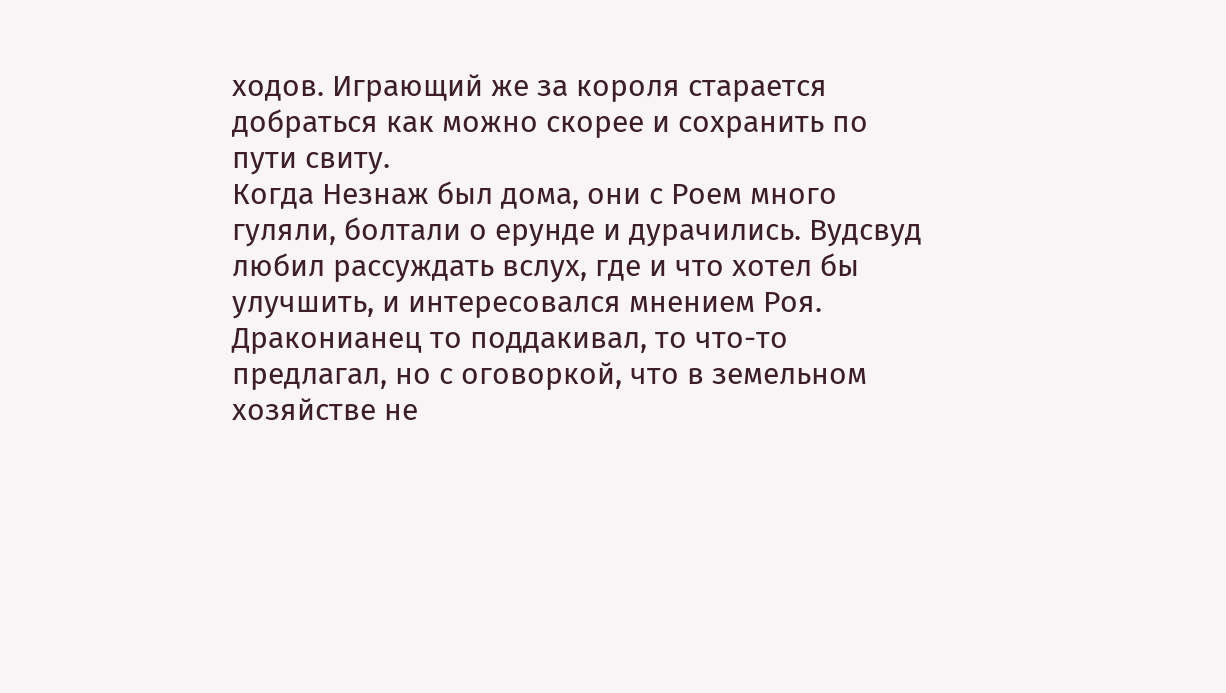ходов. Играющий же за короля старается добраться как можно скорее и сохранить по пути свиту.
Когда Незнаж был дома, они с Роем много гуляли, болтали о ерунде и дурачились. Вудсвуд любил рассуждать вслух, где и что хотел бы улучшить, и интересовался мнением Роя. Драконианец то поддакивал, то что-то предлагал, но с оговоркой, что в земельном хозяйстве не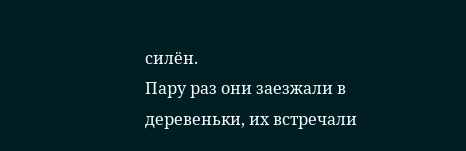силён.
Пару раз они заезжали в деревеньки, их встречали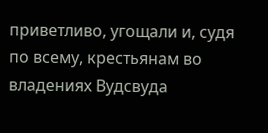приветливо, угощали и, судя по всему, крестьянам во владениях Вудсвуда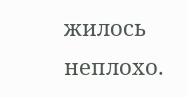жилось неплохо.